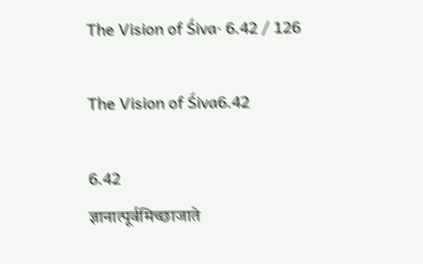The Vision of Śiva· 6.42 / 126

The Vision of Śiva6.42

6.42
ज्ञानात्पूर्वमिच्छाजाते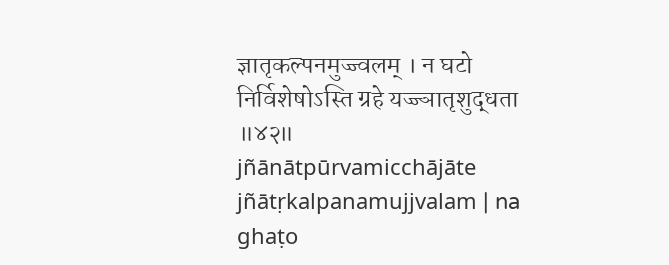ज्ञातृकल्पनमुज्ज्वलम् । न घटो निर्विशेषोऽस्ति ग्रहे यज्ज्ञातृशुद्धता ॥४२॥
jñānātpūrvamicchājāte jñātṛkalpanamujjvalam | na ghaṭo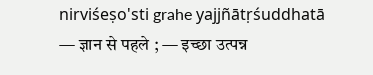nirviśeṣo'sti grahe yajjñātṛśuddhatā
— ज्ञान से पहले ; — इच्छा उत्पन्न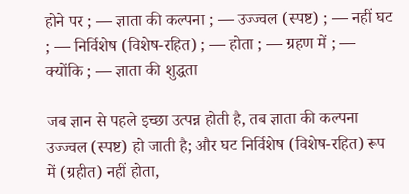होने पर ; — ज्ञाता की कल्पना ; — उज्ज्वल (स्पष्ट) ; — नहीं घट ; — निर्विशेष (विशेष-रहित) ; — होता ; — ग्रहण में ; — क्योंकि ; — ज्ञाता की शुद्धता

जब ज्ञान से पहले इच्छा उत्पन्न होती है, तब ज्ञाता की कल्पना उज्ज्वल (स्पष्ट) हो जाती है; और घट निर्विशेष (विशेष-रहित) रूप में (ग्रहीत) नहीं होता,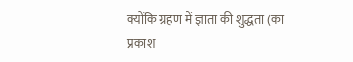क्योंकि ग्रहण में ज्ञाता की शुद्धता (का प्रकाश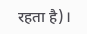रहता है)।